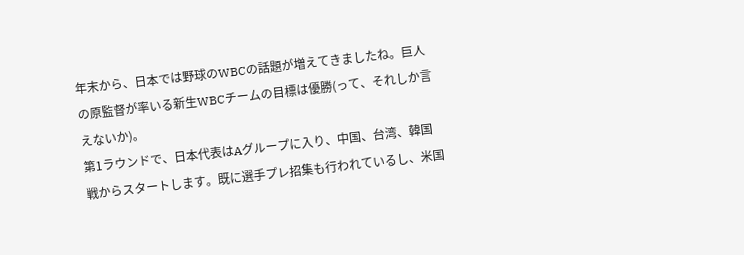年末から、日本では野球のWBCの話題が増えてきましたね。巨人の原監督が率いる新生WBCチームの目標は優勝(って、それしか言えないか)。
第1ラウンドで、日本代表はAグループに入り、中国、台湾、韓国戦からスタートします。既に選手プレ招集も行われているし、米国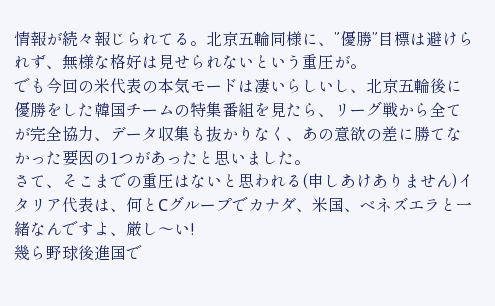情報が続々報じられてる。北京五輪同様に、”優勝”目標は避けられず、無様な格好は見せられないという重圧が。
でも今回の米代表の本気モードは凄いらしいし、北京五輪後に優勝をした韓国チームの特集番組を見たら、リーグ戦から全てが完全協力、データ収集も抜かりなく、あの意欲の差に勝てなかった要因の1つがあったと思いました。
さて、そこまでの重圧はないと思われる(申しあけありません)イタリア代表は、何とCグループでカナダ、米国、ベネズエラと一緒なんですよ、厳し〜い!
幾ら野球後進国で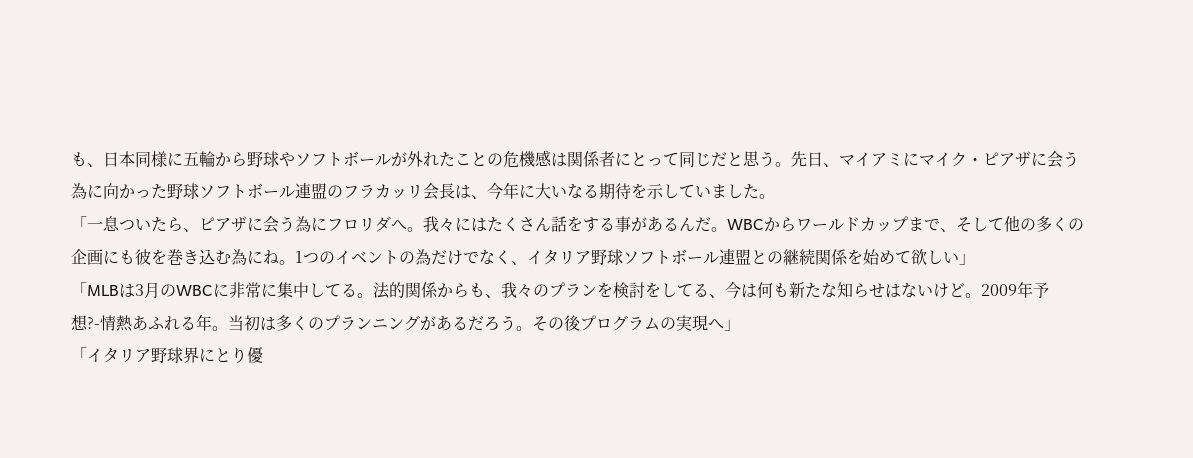も、日本同様に五輪から野球やソフトボールが外れたことの危機感は関係者にとって同じだと思う。先日、マイアミにマイク・ピアザに会う為に向かった野球ソフトボール連盟のフラカッリ会長は、今年に大いなる期待を示していました。
「一息ついたら、ピアザに会う為にフロリダへ。我々にはたくさん話をする事があるんだ。WBCからワールドカップまで、そして他の多くの企画にも彼を巻き込む為にね。1つのイベントの為だけでなく、イタリア野球ソフトボール連盟との継続関係を始めて欲しい」
「MLBは3月のWBCに非常に集中してる。法的関係からも、我々のプランを検討をしてる、今は何も新たな知らせはないけど。2009年予想?-情熱あふれる年。当初は多くのプランニングがあるだろう。その後プログラムの実現へ」
「イタリア野球界にとり優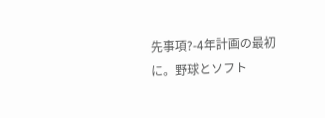先事項?-4年計画の最初に。野球とソフト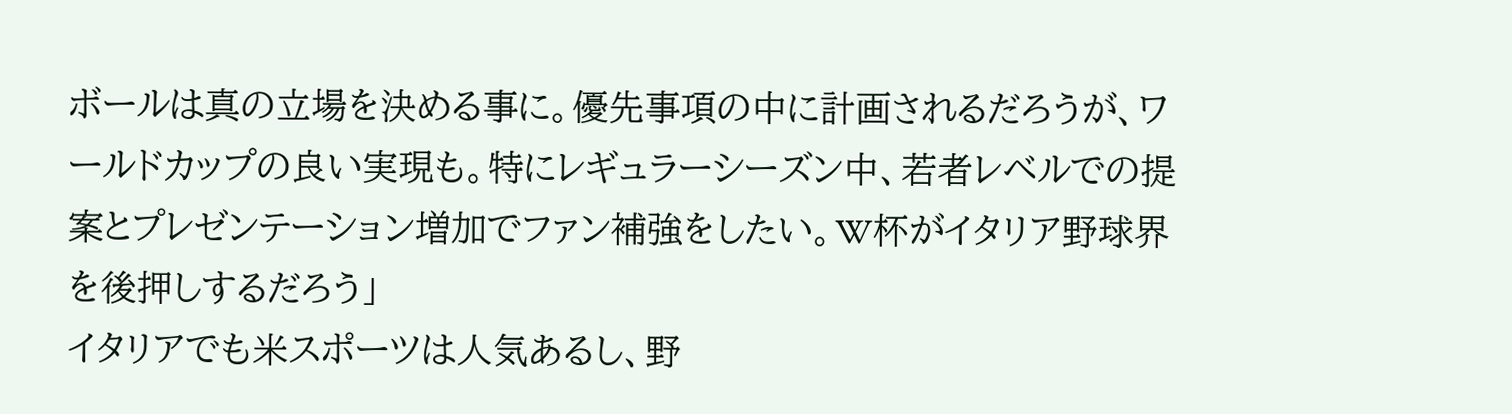ボールは真の立場を決める事に。優先事項の中に計画されるだろうが、ワールドカップの良い実現も。特にレギュラーシーズン中、若者レベルでの提案とプレゼンテーション増加でファン補強をしたい。W杯がイタリア野球界を後押しするだろう」
イタリアでも米スポーツは人気あるし、野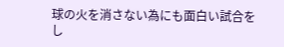球の火を消さない為にも面白い試合をし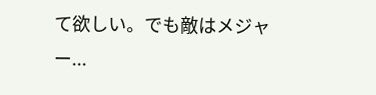て欲しい。でも敵はメジャー...